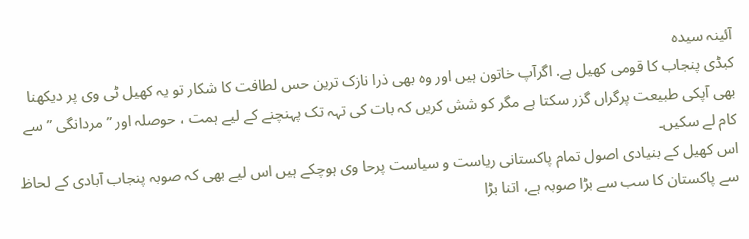آئینہ سیدہ
کبڈی پنجاب کا قومی کھیل ہے. اگرآپ خاتون ہیں اور وہ بھی ذرا نازک ترین حس لطافت کا شکار تو یہ کھیل ٹی وی پر دیکھنا بھی آپکی طبیعت پرگراں گزر سکتا ہے مگر کو شش کریں کہ بات کی تہہ تک پہنچنے کے لیے ہمت ، حوصلہ اور ” مردانگی ” سے کام لے سکیں۔
اس کھیل کے بنیادی اصول تمام پاکستانی ریاست و سیاست پرحا وی ہوچکے ہیں اس لیے بھی کہ صوبہ پنجاب آبادی کے لحاظ سے پاکستان کا سب سے بڑا صوبہ ہے، اتنا بڑا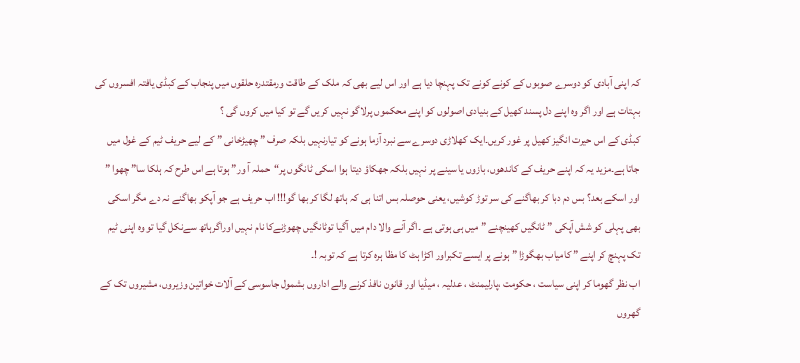کہ اپنی آبادی کو دوسرے صوبوں کے کونے کونے تک پہنچا دیا ہے اور اس لیے بھی کہ ملک کے طاقت ورمقتدرہ حلقوں میں پنجاب کے کبڈی یافتہ افسروں کی بہتات ہے اور اگر وہ اپنے دل پسند کھیل کے بنیادی اصولوں کو اپنے محکموں پرلاگو نہیں کریں گے تو کیا میں کروں گی ؟
کبڈی کے اس حیرت انگیز کھیل پر غور کریں۔ایک کھلاڑی دوسرے سے نبرد آزما ہونے کو تیارنہیں بلکہ صرف ” چھیڑخانی ” کے لیے حریف ٹیم کے غول میں جاتا ہے۔مزید یہ کہ اپنے حریف کے کاندھوں، بازوں یا سینے پر نہیں بلکہ جھکاؤ دیتا ہوا اسکی ٹانگوں پر“حملہ آ ور” ہوتا ہے اس طرح کہ ہلکا سا” چھوا ” اور اسکے بعد؟ بس دم دبا کر بھاگنے کی سر توڑ کوشیں، یعنی حوصلہ بس اتنا ہی کہ ہاتھ لگا کر بھا گو!!! اب حریف ہے جو آپکو بھاگنے نہ دے مگر اسکی بھی پہلی کو شش آپکی ” ٹانگیں کھینچنے ” میں ہی ہوتی ہے ۔اگر آنے والا دام میں آگیا توٹانگیں چھوڑنےکا نام نہیں اوراگرہاتھ سےنکل گیا تو وہ اپنی ٹیم تک پہنچ کر اپنے ” کامیاب بھگوڑا ” ہونے پر ایسے تکبراور اکڑا ہٹ کا مظا ہرہ کرتا ہے کہ توبہ !۔
اب نظر گھوما کر اپنی سیاست ، حکومت ،پارلیمنٹ ، عدلیہ ، میڈیا اور قانون نافذ کرنے والے اداروں بشمول جاسوسی کے آلات خواتین وزیروں، مشیروں تک کے گھروں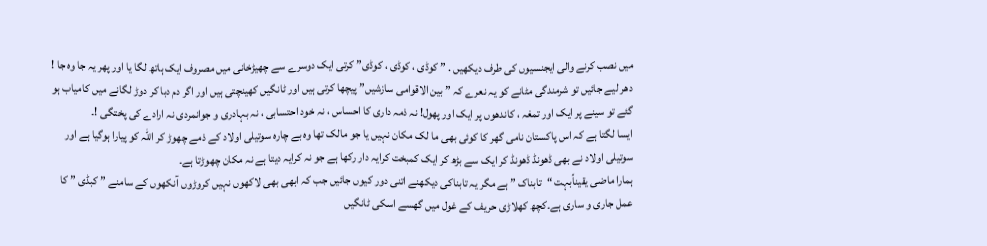میں نصب کرنے والی ایجنسیوں کی طرف دیکھیں . ” کوڈی ، کوڈی ، کوڈی” کرتی ایک دوسرے سے چھیڑخانی میں مصروف ایک ہاتھ لگا یا اور پھر یہ جا وہ جا ! دھر لیے جائیں تو شرمندگی مٹانے کو یہ نعرے کہ ” بین الاقوامی سازشیں” پیچھا کرتی ہیں اور ٹانگیں کھینچتی ہیں اور اگر دم دبا کر دوڑ لگانے میں کامیاب ہو گئے تو سینے پر ایک اور تمغہ ، کاندھوں پر ایک اور پھول! نہ ذمہ داری کا احساس ، نہ خود احتسابی ، نہ بہادری و جوانمردی نہ ارادے کی پختگی !۔
ایسا لگتا ہے کہ اس پاکستان نامی گھر کا کوئی بھی ما لک مکان نہیں یا جو مالک تھا وہ بے چارہ سوتیلی اولاد کے ذمے چھوڑ کر اللہ کو پیارا ہوگیا ہے اور سوتیلی اولاد نے بھی ڈھونڈ ڈھونڈ کر ایک سے بڑھ کر ایک کمبخت کرایہ دار رکھا ہے جو نہ کرایہ دیتا ہے نہ مکان چھوڑتا ہے۔
ہمارا ماضی یقیناًبہت “تابناک ” ہے مگر یہ تابناکی دیکھنے اتنی دور کیوں جائیں جب کہ ابھی بھی لاکھوں نہیں کروڑوں آنکھوں کے سامنے ” کبڈی ” کا عمل جاری و ساری ہے۔کچھ کھلاڑی حریف کے غول میں گھسے اسکی ٹانگیں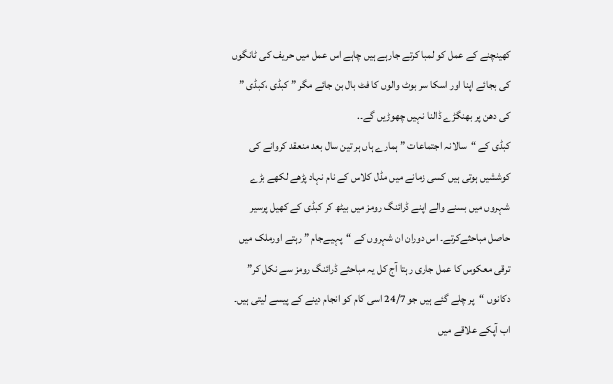کھینچنے کے عمل کو لمبا کرتے جارہے ہیں چاہے اس عمل میں حریف کی ٹانگوں کی بجائے اپنا اور اسکا سر بوٹ والوں کا فٹ بال بن جائے مگر ” کبڈی ،کبڈی ” کی دھن پر بھنگڑے ڈالنا نہیں چھوڑیں گے۔.
کبڈی کے “سالانہ اجتماعات ” ہمارے ہاں ہر تین سال بعد منعقد کروانے کی کوششیں ہوتی ہیں کسی زمانے میں مڈل کلاس کے نام نہاد پڑھے لکھے بڑے شہروں میں بسنے والے اپنے ڈرائنگ رومز میں بیٹھ کر کبڈی کے کھیل پرسیر حاصل مباحثےکرتے۔ اس دوران ان شہروں کے “پہیےجام ” رہتے اورملک میں ترقی معکوس کا عمل جاری رہتا آج کل یہ مباحثے ڈرائنگ رومز سے نکل کر” دکانوں “پر چلے گئے ہیں جو 24/7 اسی کام کو انجام دینے کے پیسے لیتی ہیں۔ اب آپکے علاقے میں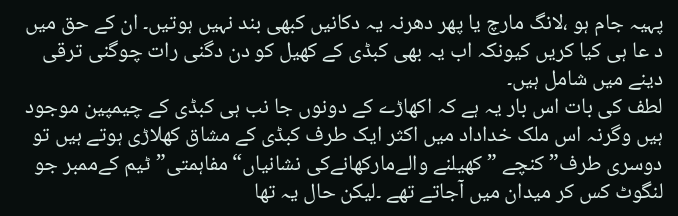پہیہ جام ہو ،لانگ مارچ یا پھر دھرنہ یہ دکانیں کبھی بند نہیں ہوتیں۔ ان کے حق میں د عا ہی کیا کریں کیونکہ اب یہ بھی کبڈی کے کھیل کو دن دگنی رات چوگنی ترقی دینے میں شامل ہیں۔
لطف کی بات اس بار یہ ہے کہ اکھاڑے کے دونوں جا نب ہی کبڈی کے چیمپین موجود ہیں وگرنہ اس ملک خداداد میں اکثر ایک طرف کبڈی کے مشاق کھلاڑی ہوتے ہیں تو دوسری طرف” کنچے ” کھیلنے والےمارکھانےکی نشانیاں“مفاہمتی” ٹیم کےممبر جو لنگوٹ کس کر میدان میں آجاتے تھے ۔لیکن حال یہ تھا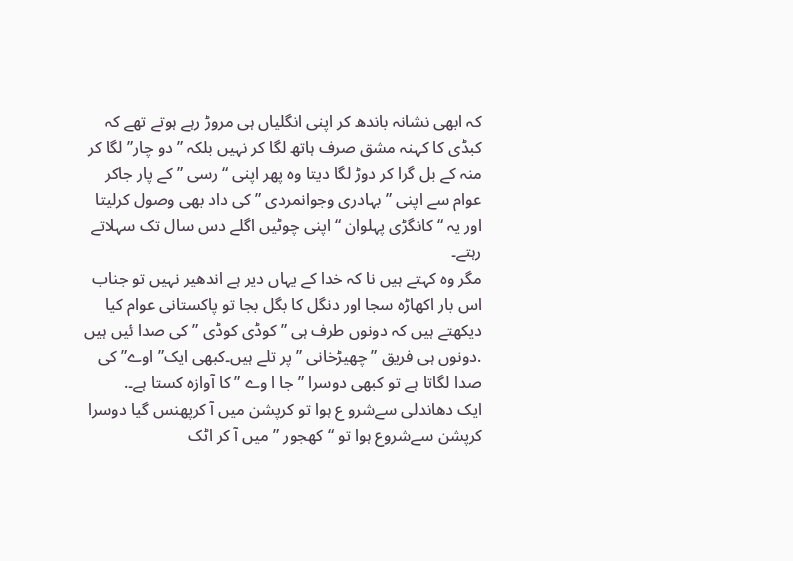کہ ابھی نشانہ باندھ کر اپنی انگلیاں ہی مروڑ رہے ہوتے تھے کہ کبڈی کا کہنہ مشق صرف ہاتھ لگا کر نہیں بلکہ ” دو چار” لگا کر منہ کے بل گرا کر دوڑ لگا دیتا وہ پھر اپنی “رسی ” کے پار جاکر عوام سے اپنی ” بہادری وجوانمردی ” کی داد بھی وصول کرلیتا اور یہ “کانگڑی پہلوان “اپنی چوٹیں اگلے دس سال تک سہلاتے رہتے۔
مگر وہ کہتے ہیں نا کہ خدا کے یہاں دیر ہے اندھیر نہیں تو جناب اس بار اکھاڑہ سجا اور دنگل کا بگل بجا تو پاکستانی عوام کیا دیکھتے ہیں کہ دونوں طرف ہی ” کوڈی کوڈی ” کی صدا ئیں ہیں .دونوں ہی فریق ” چھیڑخانی ” پر تلے ہیں۔کبھی ایک” اوے” کی صدا لگاتا ہے تو کبھی دوسرا ” جا ا وے ” کا آوازہ کستا ہے۔.
ایک دھاندلی سےشرو ع ہوا تو کرپشن میں آ کرپھنس گیا دوسرا کرپشن سےشروع ہوا تو “کھجور ” میں آ کر اٹک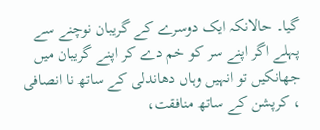گیا۔ حالانکہ ایک دوسرے کے گریبان نوچنے سے پہلے اگر اپنے سر کو خم دے کر اپنے گریبان میں جھانکیں تو انہیں وہاں دھاندلی کے ساتھ نا انصافی ، کرپشن کے ساتھ منافقت،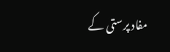مفاد پرستی کے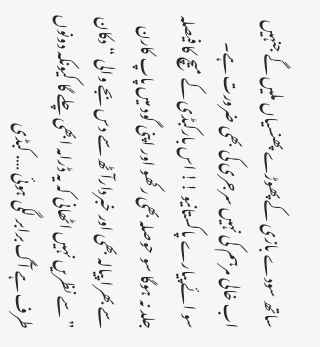ساتھ سودے بازی کے پھوڑے پھنسیاں ملیں گے جنہیں اب خالی مرہم کی نہیں سرجری کی بھی ضرورت ہے۔
سو ائے پیارے پاکستانیو !! اس بارکبڈی کے میچ کا فیصلہ جلد نہ ہوگا سو حوصلہ بھی رکھو اور اپنی گود میں پاپ کارن سے بھرا پیالہ بھی اور خبردارآٹھ سے دس بجے والی “دکان ” سے نظریں نہیں اٹھانی کہ یہ ڈرامہ ابھی چلے گا کیونکہ دونوں طرف ہے آگ برابر لگی ہوئی …. کبڈی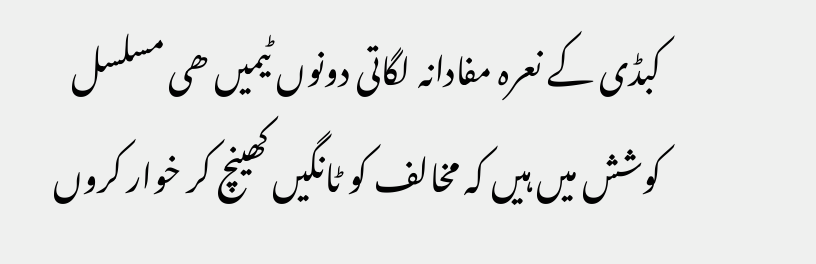کبڈی کے نعرہ مفادانہ لگاتی دونوں ٹیمیں ھی مسلسل کوشش میں ہیں کہ مخالف کو ٹانگیں کھینچ کر خوار کروں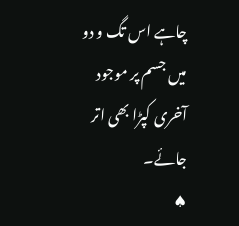چاہے اس تگ و دو میں جسم پر موجود آخری کپڑا بھی اتر جائے۔
♠